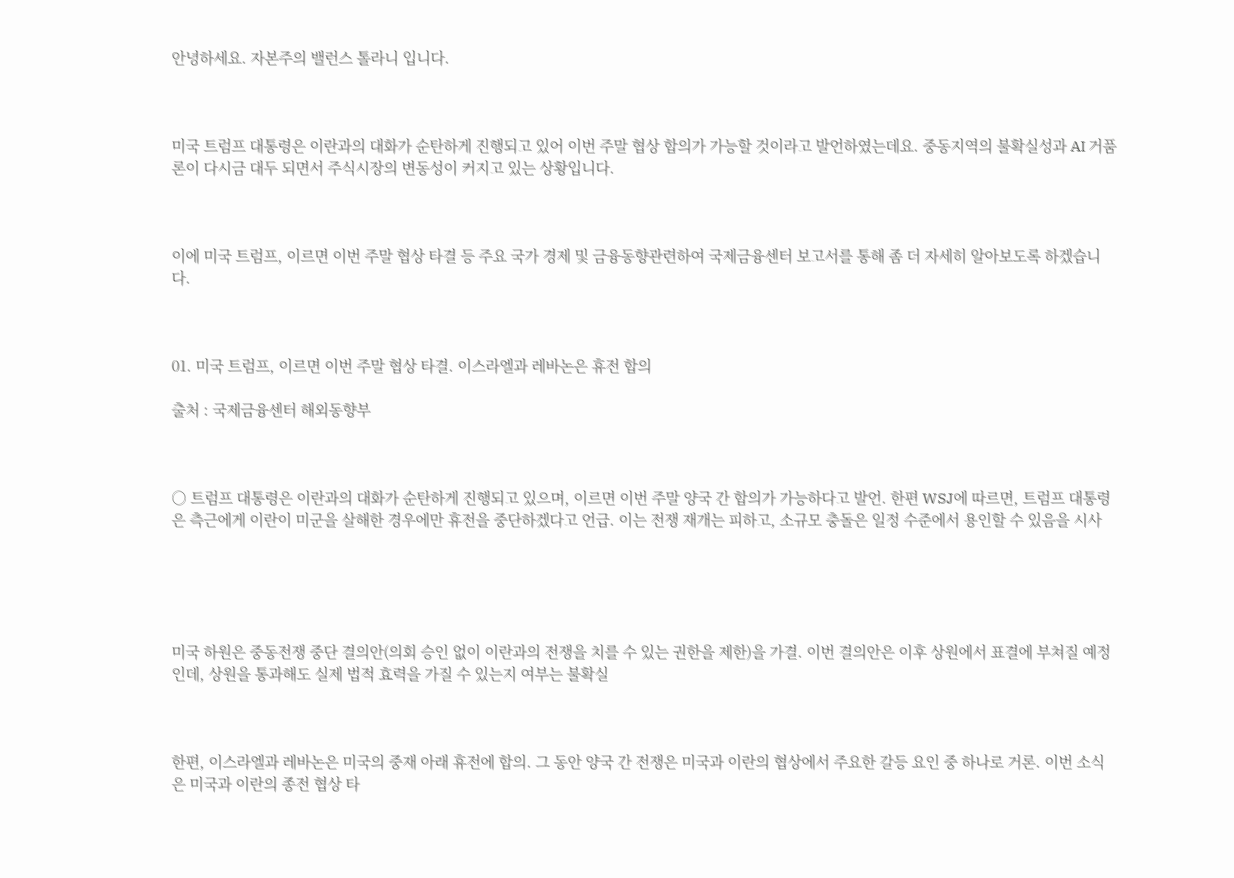안녕하세요. 자본주의 밸런스 톨라니 입니다.



미국 트럼프 대통령은 이란과의 대화가 순탄하게 진행되고 있어 이번 주말 협상 합의가 가능할 것이라고 발언하였는데요. 중동지역의 불확실성과 AI 거품론이 다시금 대두 되면서 주식시장의 변동성이 커지고 있는 상황입니다.



이에 미국 트럼프, 이르면 이번 주말 협상 타결 등 주요 국가 경제 및 금융동향관련하여 국제금융센터 보고서를 통해 좀 더 자세히 알아보도록 하겠습니다.



01. 미국 트럼프, 이르면 이번 주말 협상 타결. 이스라엘과 레바논은 휴전 합의

출처 : 국제금융센터 해외동향부



○ 트럼프 대통령은 이란과의 대화가 순탄하게 진행되고 있으며, 이르면 이번 주말 양국 간 합의가 가능하다고 발언. 한편 WSJ에 따르면, 트럼프 대통령은 측근에게 이란이 미군을 살해한 경우에만 휴전을 중단하겠다고 언급. 이는 전쟁 재개는 피하고, 소규모 충돌은 일정 수준에서 용인할 수 있음을 시사





미국 하원은 중동전쟁 중단 결의안(의회 승인 없이 이란과의 전쟁을 치를 수 있는 권한을 제한)을 가결. 이번 결의안은 이후 상원에서 표결에 부쳐질 예정인데, 상원을 통과해도 실제 법적 효력을 가질 수 있는지 여부는 불확실



한편, 이스라엘과 레바논은 미국의 중재 아래 휴전에 합의. 그 동안 양국 간 전쟁은 미국과 이란의 협상에서 주요한 갈등 요인 중 하나로 거론. 이번 소식은 미국과 이란의 종전 협상 타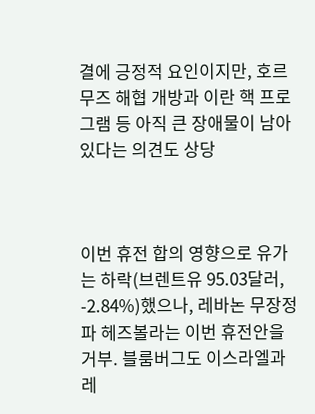결에 긍정적 요인이지만, 호르무즈 해협 개방과 이란 핵 프로그램 등 아직 큰 장애물이 남아있다는 의견도 상당



이번 휴전 합의 영향으로 유가는 하락(브렌트유 95.03달러, -2.84%)했으나, 레바논 무장정파 헤즈볼라는 이번 휴전안을 거부. 블룸버그도 이스라엘과 레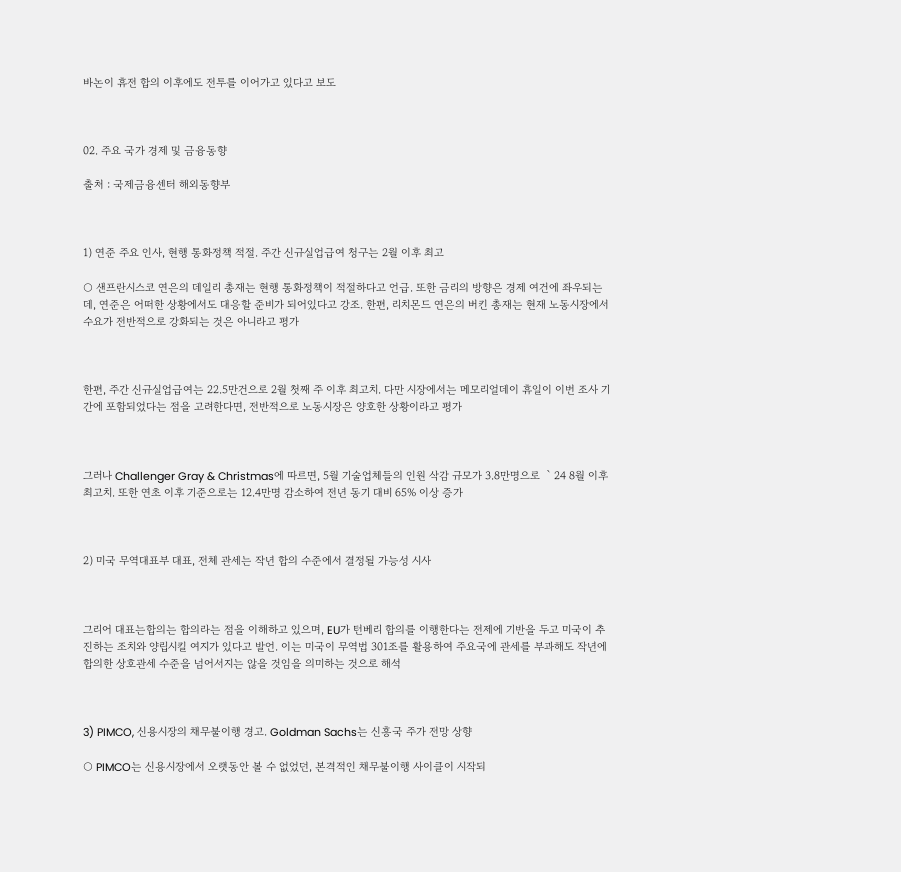바논이 휴전 합의 이후에도 전투를 이어가고 있다고 보도



02. 주요 국가 경제 및 금융동향

출처 : 국제금융센터 해외동향부



1) 연준 주요 인사, 현행 통화정책 적절. 주간 신규실업급여 청구는 2월 이후 최고

○ 샌프란시스코 연은의 데일리 총재는 현행 통화정책이 적절하다고 언급. 또한 금리의 방향은 경제 여건에 좌우되는데, 연준은 어떠한 상황에서도 대응할 준비가 되어있다고 강조. 한편, 리치몬드 연은의 버킨 총재는 현재 노동시장에서 수요가 전반적으로 강화되는 것은 아니라고 평가



한편, 주간 신규실업급여는 22.5만건으로 2월 첫째 주 이후 최고치. 다만 시장에서는 메모리얼데이 휴일이 이번 조사 기간에 포함되었다는 점을 고려한다면, 전반적으로 노동시장은 양호한 상황이라고 평가



그러나 Challenger Gray & Christmas에 따르면, 5월 기술업체들의 인원 삭감 규모가 3.8만명으로 ‵24 8월 이후 최고치. 또한 연초 이후 기준으로는 12.4만명 감소하여 전년 동기 대비 65% 이상 증가



2) 미국 무역대표부 대표, 전체 관세는 작년 합의 수준에서 결정될 가능성 시사



그리어 대표는합의는 합의라는 점을 이해하고 있으며, EU가 턴베리 합의를 이행한다는 전제에 기반을 두고 미국이 추진하는 조치와 양립시킬 여지가 있다고 발언. 이는 미국이 무역법 301조를 활용하여 주요국에 관세를 부과해도 작년에 합의한 상호관세 수준을 넘어서지는 않을 것임을 의미하는 것으로 해석



3) PIMCO, 신용시장의 채무불이행 경고. Goldman Sachs는 신흥국 주가 전망 상향

○ PIMCO는 신용시장에서 오랫동안 볼 수 없었던, 본격적인 채무불이행 사이클이 시작되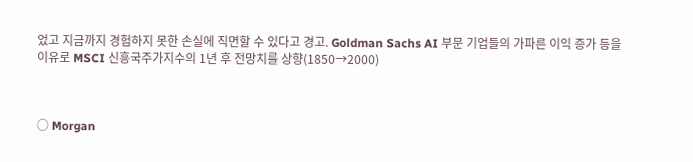었고 지금까지 경험하지 못한 손실에 직면할 수 있다고 경고. Goldman Sachs AI 부문 기업들의 가파른 이익 증가 등을 이유로 MSCI 신흥국주가지수의 1년 후 전망치를 상향(1850→2000)



○ Morgan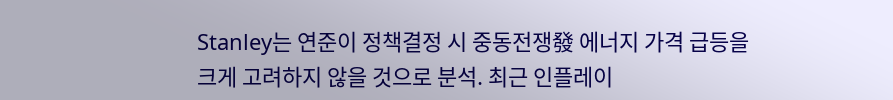Stanley는 연준이 정책결정 시 중동전쟁發 에너지 가격 급등을 크게 고려하지 않을 것으로 분석. 최근 인플레이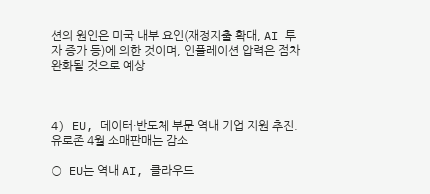션의 원인은 미국 내부 요인(재정지출 확대, AI 투자 증가 등)에 의한 것이며, 인플레이션 압력은 점차 완화될 것으로 예상



4) EU, 데이터·반도체 부문 역내 기업 지원 추진. 유로존 4월 소매판매는 감소

○ EU는 역내 AI, 클라우드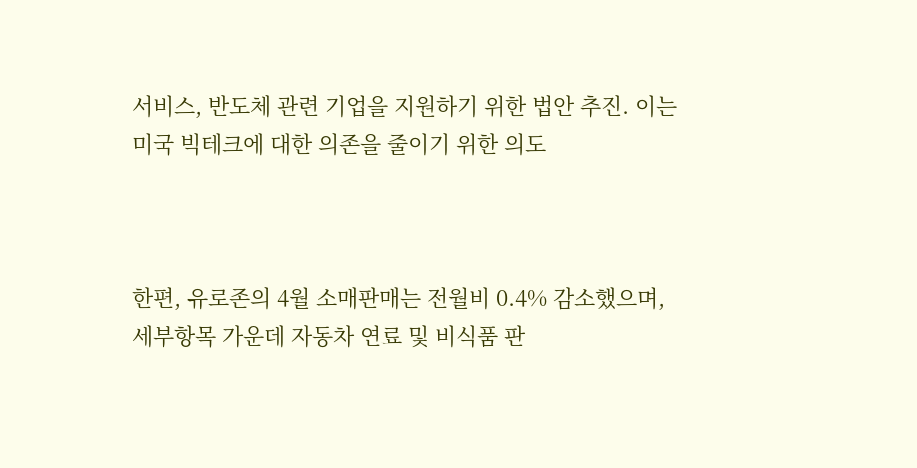서비스, 반도체 관련 기업을 지원하기 위한 법안 추진. 이는 미국 빅테크에 대한 의존을 줄이기 위한 의도



한편, 유로존의 4월 소매판매는 전월비 0.4% 감소했으며, 세부항목 가운데 자동차 연료 및 비식품 판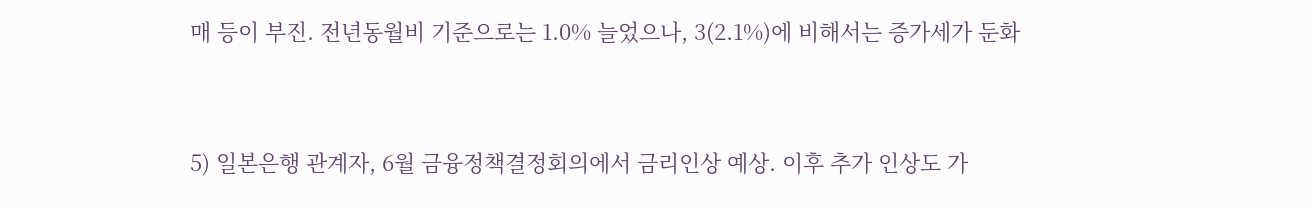매 등이 부진. 전년동월비 기준으로는 1.0% 늘었으나, 3(2.1%)에 비해서는 증가세가 둔화



5) 일본은행 관계자, 6월 금융정책결정회의에서 금리인상 예상. 이후 추가 인상도 가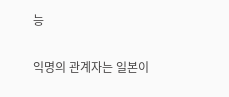능

익명의 관계자는 일본이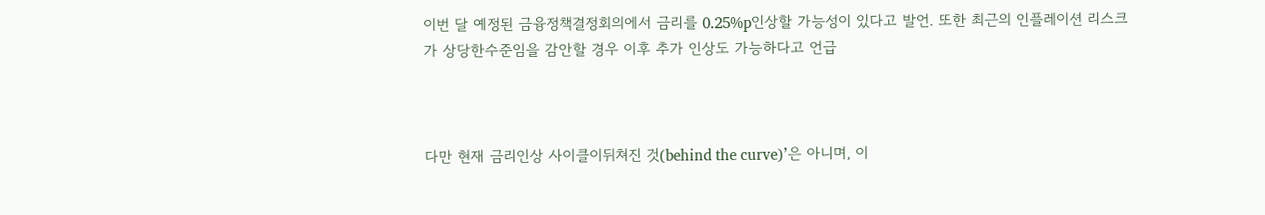이번 달 예정된 금융정책결정회의에서 금리를 0.25%p인상할 가능성이 있다고 발언. 또한 최근의 인플레이션 리스크가 상당한수준임을 감안할 경우 이후 추가 인상도 가능하다고 언급



다만 현재 금리인상 사이클이뒤쳐진 것(behind the curve)’은 아니며, 이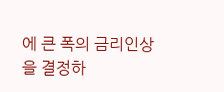에 큰 폭의 금리인상을 결정하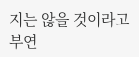지는 않을 것이라고 부연